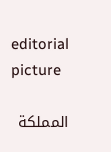editorial picture

المملكة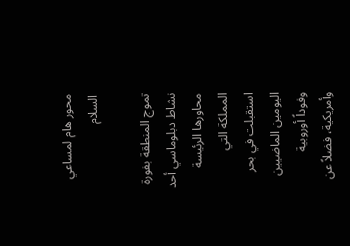محور هام لمساعي السلام

تموج المنطقة بفورة نشاط دبلوماسي أحد محاورها الرئيسة المملكة التي استقبلت في بحر اليومين الماضيين وفوداً أوروبية وأمريكية، فضلاً عن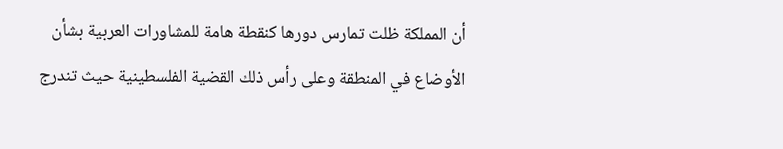أن المملكة ظلت تمارس دورها كنقطة هامة للمشاورات العربية بشأن الأوضاع في المنطقة وعلى رأس ذلك القضية الفلسطينية حيث تندرج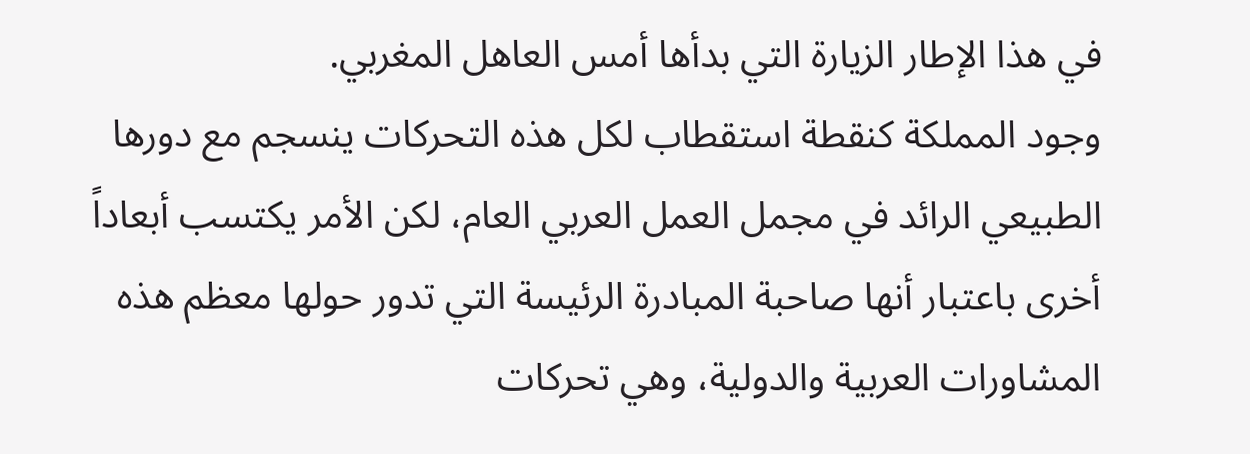في هذا الإطار الزيارة التي بدأها أمس العاهل المغربي.
وجود المملكة كنقطة استقطاب لكل هذه التحركات ينسجم مع دورها الطبيعي الرائد في مجمل العمل العربي العام، لكن الأمر يكتسب أبعاداً أخرى باعتبار أنها صاحبة المبادرة الرئيسة التي تدور حولها معظم هذه المشاورات العربية والدولية، وهي تحركات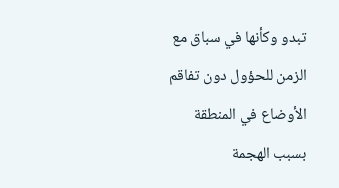تبدو وكأنها في سباق مع الزمن للحؤول دون تفاقم الأوضاع في المنطقة بسبب الهجمة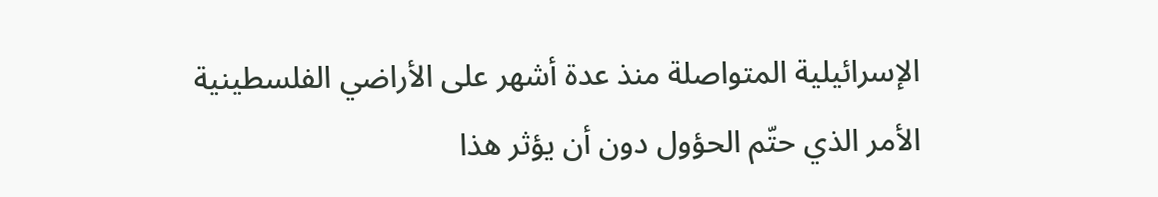الإسرائيلية المتواصلة منذ عدة أشهر على الأراضي الفلسطينية الأمر الذي حتّم الحؤول دون أن يؤثر هذا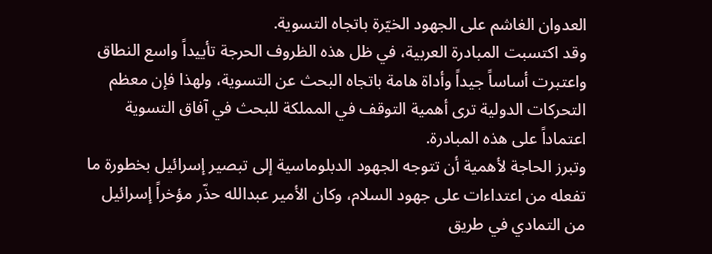العدوان الغاشم على الجهود الخيّرة باتجاه التسوية.
وقد اكتسبت المبادرة العربية، في ظل هذه الظروف الحرجة تأييداً واسع النطاق واعتبرت أساساً جيداً وأداة هامة باتجاه البحث عن التسوية، ولهذا فإن معظم التحركات الدولية ترى أهمية التوقف في المملكة للبحث في آفاق التسوية اعتماداً على هذه المبادرة.
وتبرز الحاجة لأهمية أن تتوجه الجهود الدبلوماسية إلى تبصير إسرائيل بخطورة ما تفعله من اعتداءات على جهود السلام، وكان الأمير عبدالله حذّر مؤخراً إسرائيل من التمادي في طريق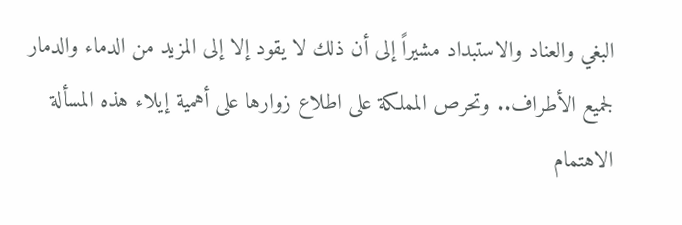البغي والعناد والاستبداد مشيراً إلى أن ذلك لا يقود إلا إلى المزيد من الدماء والدمار لجميع الأطراف.. وتحرص المملكة على اطلاع زوارها على أهمية إيلاء هذه المسألة الاهتمام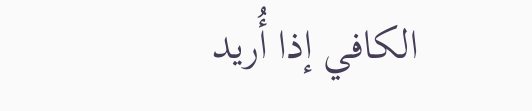الكافي إذا أُريد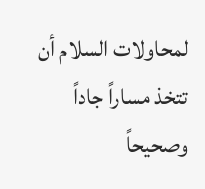لمحاولات السلام أن تتخذ مساراً جاداً وصحيحاً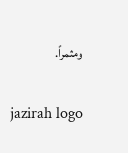ومثمراً.


jazirah logo